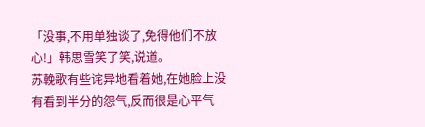「没事,不用单独谈了,免得他们不放心!」韩思雪笑了笑,说道。
苏輓歌有些诧异地看着她,在她脸上没有看到半分的怨气,反而很是心平气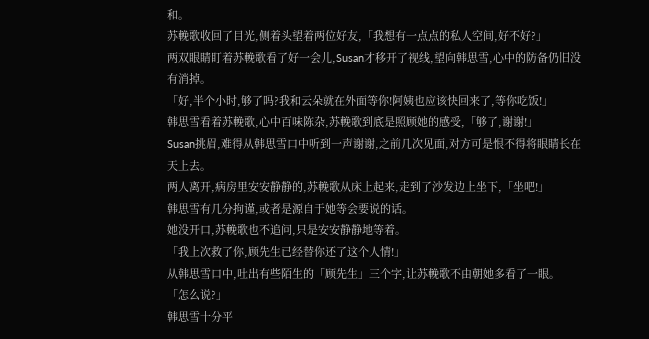和。
苏輓歌收回了目光,侧着头望着两位好友,「我想有一点点的私人空间,好不好?」
两双眼睛盯着苏輓歌看了好一会儿,Susan才移开了视线,望向韩思雪,心中的防备仍旧没有消掉。
「好,半个小时,够了吗?我和云朵就在外面等你!阿姨也应该快回来了,等你吃饭!」
韩思雪看着苏輓歌,心中百味陈杂,苏輓歌到底是照顾她的感受,「够了,谢谢!」
Susan挑眉,难得从韩思雪口中听到一声谢谢,之前几次见面,对方可是恨不得将眼睛长在天上去。
两人离开,病房里安安静静的,苏輓歌从床上起来,走到了沙发边上坐下,「坐吧!」
韩思雪有几分拘谨,或者是源自于她等会要说的话。
她没开口,苏輓歌也不追问,只是安安静静地等着。
「我上次救了你,顾先生已经替你还了这个人情!」
从韩思雪口中,吐出有些陌生的「顾先生」三个字,让苏輓歌不由朝她多看了一眼。
「怎么说?」
韩思雪十分平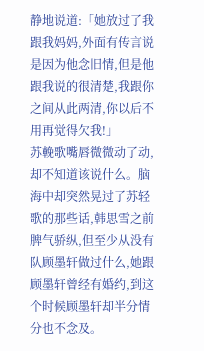静地说道:「她放过了我跟我妈妈,外面有传言说是因为他念旧情,但是他跟我说的很清楚,我跟你之间从此两清,你以后不用再觉得欠我!」
苏輓歌嘴唇微微动了动,却不知道该说什么。脑海中却突然晃过了苏轻歌的那些话,韩思雪之前脾气骄纵,但至少从没有队顾墨轩做过什么,她跟顾墨轩曾经有婚约,到这个时候顾墨轩却半分情分也不念及。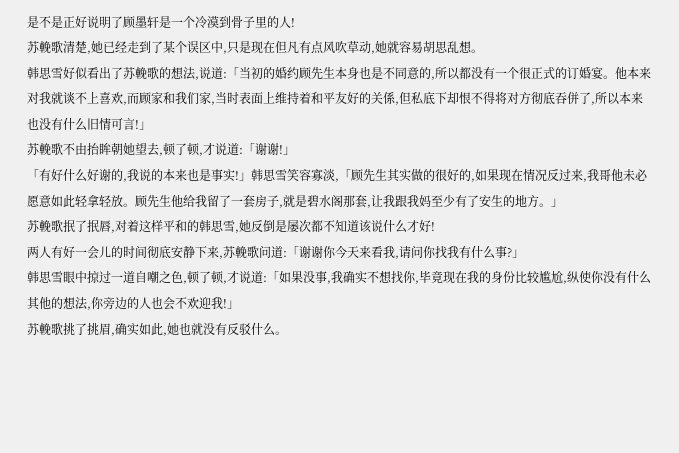是不是正好说明了顾墨轩是一个冷漠到骨子里的人!
苏輓歌清楚,她已经走到了某个误区中,只是现在但凡有点风吹草动,她就容易胡思乱想。
韩思雪好似看出了苏輓歌的想法,说道:「当初的婚约顾先生本身也是不同意的,所以都没有一个很正式的订婚宴。他本来对我就谈不上喜欢,而顾家和我们家,当时表面上维持着和平友好的关係,但私底下却恨不得将对方彻底吞併了,所以本来也没有什么旧情可言!」
苏輓歌不由抬眸朝她望去,顿了顿,才说道:「谢谢!」
「有好什么好谢的,我说的本来也是事实!」韩思雪笑容寡淡,「顾先生其实做的很好的,如果现在情况反过来,我哥他未必愿意如此轻拿轻放。顾先生他给我留了一套房子,就是碧水阁那套,让我跟我妈至少有了安生的地方。」
苏輓歌抿了抿唇,对着这样平和的韩思雪,她反倒是屡次都不知道该说什么才好!
两人有好一会儿的时间彻底安静下来,苏輓歌问道:「谢谢你今天来看我,请问你找我有什么事?」
韩思雪眼中掠过一道自嘲之色,顿了顿,才说道:「如果没事,我确实不想找你,毕竟现在我的身份比较尴尬,纵使你没有什么其他的想法,你旁边的人也会不欢迎我!」
苏輓歌挑了挑眉,确实如此,她也就没有反驳什么。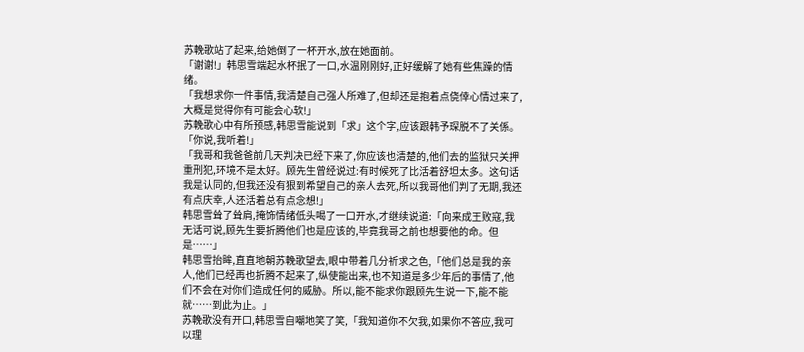苏輓歌站了起来,给她倒了一杯开水,放在她面前。
「谢谢!」韩思雪端起水杯抿了一口,水温刚刚好,正好缓解了她有些焦躁的情绪。
「我想求你一件事情,我清楚自己强人所难了,但却还是抱着点侥倖心情过来了,大概是觉得你有可能会心软!」
苏輓歌心中有所预感,韩思雪能说到「求」这个字,应该跟韩予琛脱不了关係。
「你说,我听着!」
「我哥和我爸爸前几天判决已经下来了,你应该也清楚的,他们去的监狱只关押重刑犯,环境不是太好。顾先生曾经说过:有时候死了比活着舒坦太多。这句话我是认同的,但我还没有狠到希望自己的亲人去死,所以我哥他们判了无期,我还有点庆幸,人还活着总有点念想!」
韩思雪耸了耸肩,掩饰情绪低头喝了一口开水,才继续说道:「向来成王败寇,我无话可说,顾先生要折腾他们也是应该的,毕竟我哥之前也想要他的命。但是……」
韩思雪抬眸,直直地朝苏輓歌望去,眼中带着几分祈求之色,「他们总是我的亲人,他们已经再也折腾不起来了,纵使能出来,也不知道是多少年后的事情了,他们不会在对你们造成任何的威胁。所以,能不能求你跟顾先生说一下,能不能就……到此为止。」
苏輓歌没有开口,韩思雪自嘲地笑了笑,「我知道你不欠我,如果你不答应,我可以理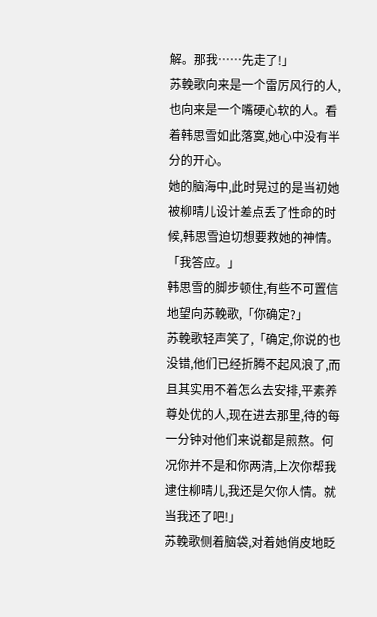解。那我……先走了!」
苏輓歌向来是一个雷厉风行的人,也向来是一个嘴硬心软的人。看着韩思雪如此落寞,她心中没有半分的开心。
她的脑海中,此时晃过的是当初她被柳晴儿设计差点丢了性命的时候,韩思雪迫切想要救她的神情。
「我答应。」
韩思雪的脚步顿住,有些不可置信地望向苏輓歌,「你确定?」
苏輓歌轻声笑了,「确定,你说的也没错,他们已经折腾不起风浪了,而且其实用不着怎么去安排,平素养尊处优的人,现在进去那里,待的每一分钟对他们来说都是煎熬。何况你并不是和你两清,上次你帮我逮住柳晴儿,我还是欠你人情。就当我还了吧!」
苏輓歌侧着脑袋,对着她俏皮地眨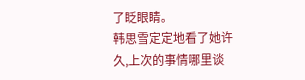了眨眼睛。
韩思雪定定地看了她许久,上次的事情哪里谈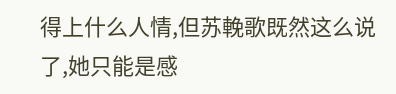得上什么人情,但苏輓歌既然这么说了,她只能是感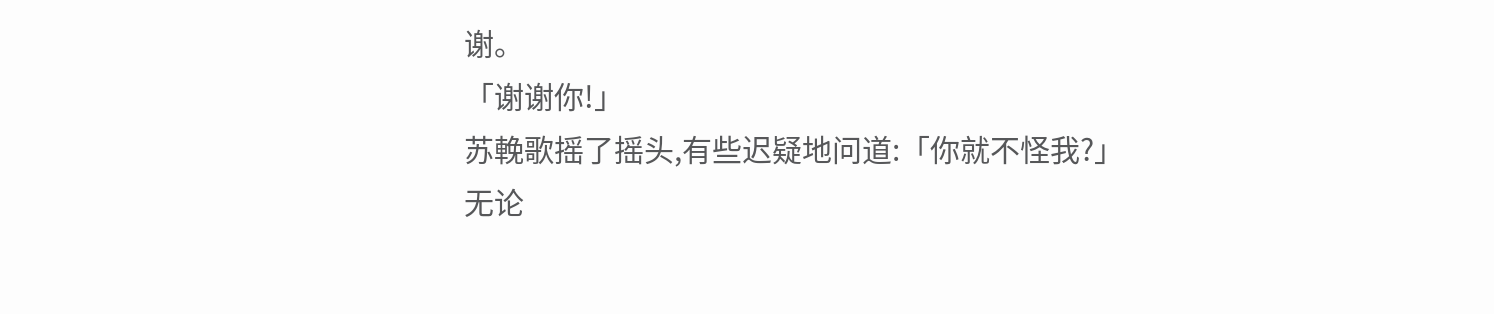谢。
「谢谢你!」
苏輓歌摇了摇头,有些迟疑地问道:「你就不怪我?」
无论